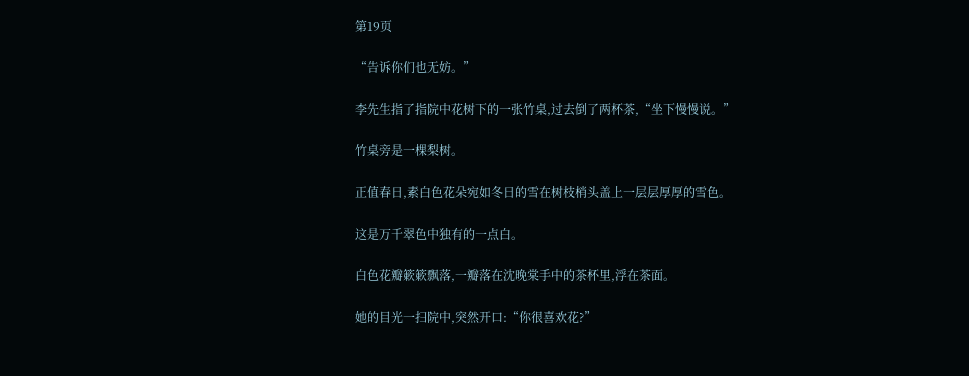第19页

“告诉你们也无妨。”

李先生指了指院中花树下的一张竹桌,过去倒了两杯茶,“坐下慢慢说。”

竹桌旁是一棵梨树。

正值春日,素白色花朵宛如冬日的雪在树枝梢头盖上一层层厚厚的雪色。

这是万千翠色中独有的一点白。

白色花瓣簌簌飘落,一瓣落在沈晚棠手中的茶杯里,浮在茶面。

她的目光一扫院中,突然开口:“你很喜欢花?”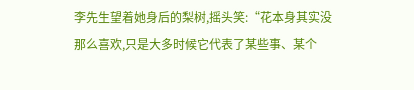李先生望着她身后的梨树,摇头笑:“花本身其实没那么喜欢,只是大多时候它代表了某些事、某个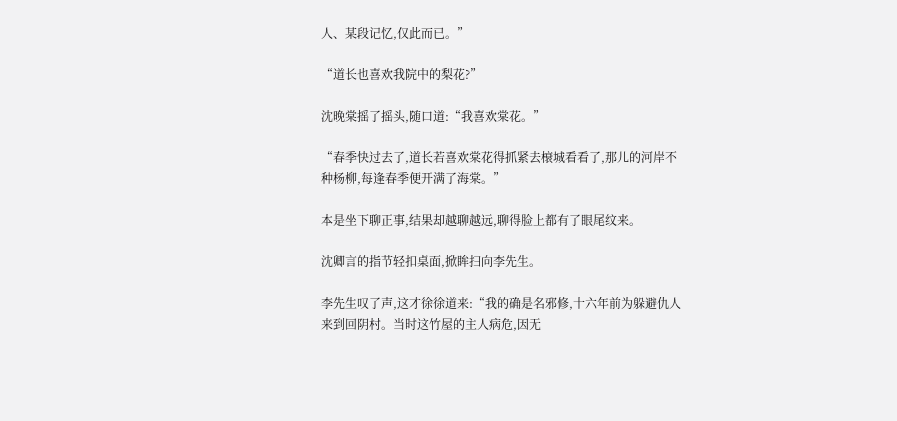人、某段记忆,仅此而已。”

“道长也喜欢我院中的梨花?”

沈晚棠摇了摇头,随口道:“我喜欢棠花。”

“春季快过去了,道长若喜欢棠花得抓紧去榱城看看了,那儿的河岸不种杨柳,每逢春季便开满了海棠。”

本是坐下聊正事,结果却越聊越远,聊得脸上都有了眼尾纹来。

沈卿言的指节轻扣桌面,掀眸扫向李先生。

李先生叹了声,这才徐徐道来:“我的确是名邪修,十六年前为躲避仇人来到回阴村。当时这竹屋的主人病危,因无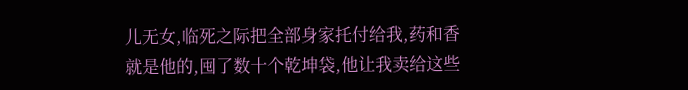儿无女,临死之际把全部身家托付给我,药和香就是他的,囤了数十个乾坤袋,他让我卖给这些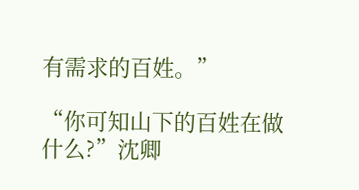有需求的百姓。”

“你可知山下的百姓在做什么?”沈卿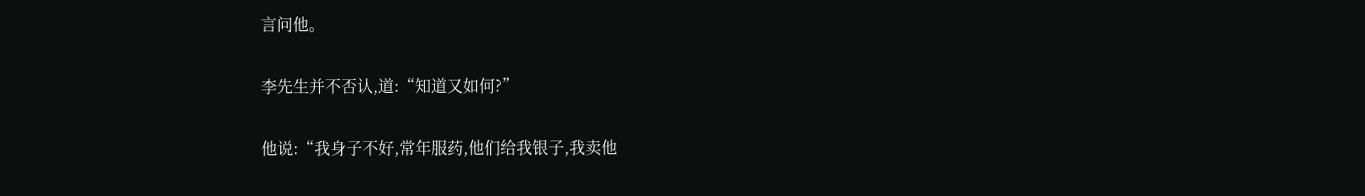言问他。

李先生并不否认,道:“知道又如何?”

他说:“我身子不好,常年服药,他们给我银子,我卖他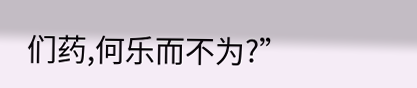们药,何乐而不为?”